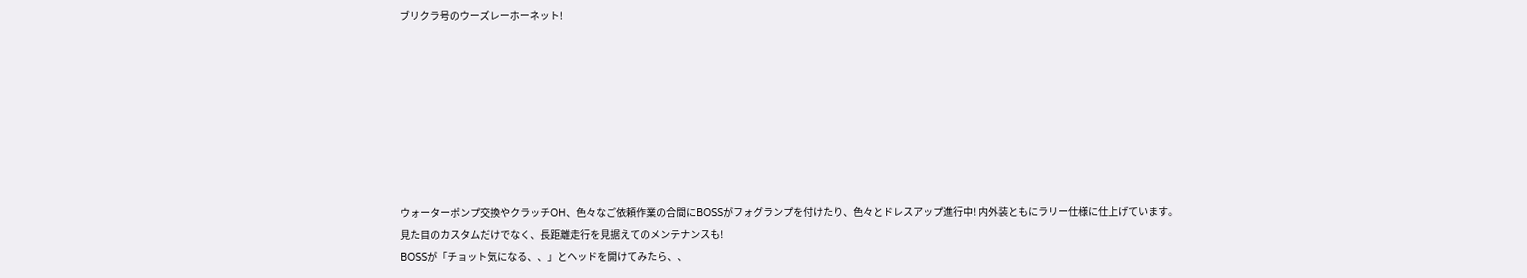ブリクラ号のウーズレーホーネット!








ウォーターポンプ交換やクラッチOH、色々なご依頼作業の合間にBOSSがフォグランプを付けたり、色々とドレスアップ進行中! 内外装ともにラリー仕様に仕上げています。
見た目のカスタムだけでなく、長距離走行を見据えてのメンテナンスも!
BOSSが「チョット気になる、、」とヘッドを開けてみたら、、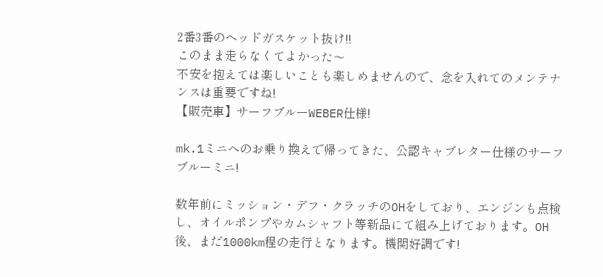2番3番のヘッドガスケット抜け!!
このまま走らなくてよかった〜
不安を抱えては楽しいことも楽しめませんので、念を入れてのメンテナンスは重要ですね!
【販売車】サーフブルーWEBER仕様!

mk.1ミニへのお乗り換えで帰ってきた、公認キャブレター仕様のサーフブルーミニ!

数年前にミッション・デフ・クラッチのOHをしており、エンジンも点検し、オイルポンプやカムシャフト等新品にて組み上げております。OH後、まだ1000km程の走行となります。機関好調です!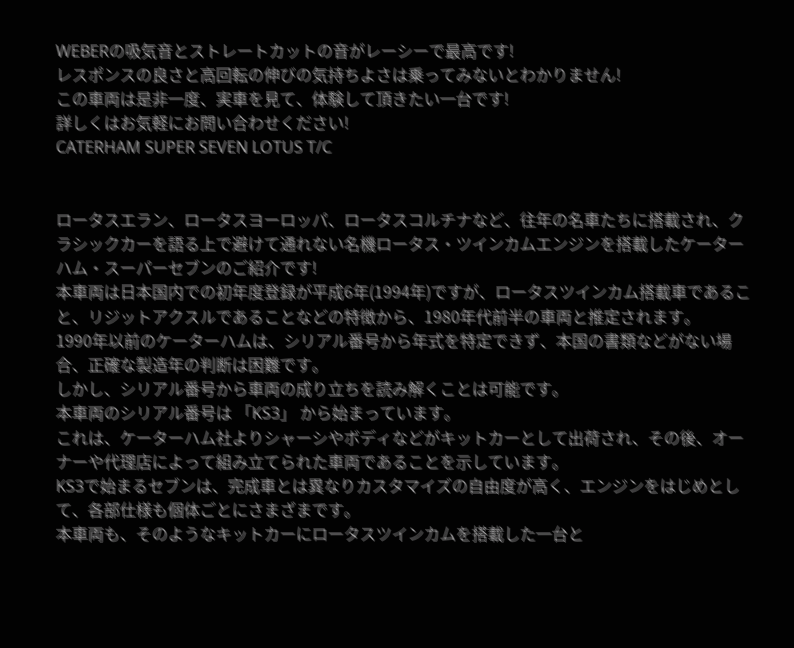WEBERの吸気音とストレートカットの音がレーシーで最高です!
レスポンスの良さと高回転の伸びの気持ちよさは乗ってみないとわかりません!
この車両は是非一度、実車を見て、体験して頂きたい一台です!
詳しくはお気軽にお問い合わせください!
CATERHAM SUPER SEVEN LOTUS T/C


ロータスエラン、ロータスヨーロッパ、ロータスコルチナなど、往年の名車たちに搭載され、クラシックカーを語る上で避けて通れない名機ロータス・ツインカムエンジンを搭載したケーターハム・スーパーセブンのご紹介です!
本車両は日本国内での初年度登録が平成6年(1994年)ですが、ロータスツインカム搭載車であること、リジットアクスルであることなどの特徴から、1980年代前半の車両と推定されます。
1990年以前のケーターハムは、シリアル番号から年式を特定できず、本国の書類などがない場合、正確な製造年の判断は困難です。
しかし、シリアル番号から車両の成り立ちを読み解くことは可能です。
本車両のシリアル番号は 「KS3」 から始まっています。
これは、ケーターハム社よりシャーシやボディなどがキットカーとして出荷され、その後、オーナーや代理店によって組み立てられた車両であることを示しています。
KS3で始まるセブンは、完成車とは異なりカスタマイズの自由度が高く、エンジンをはじめとして、各部仕様も個体ごとにさまざまです。
本車両も、そのようなキットカーにロータスツインカムを搭載した一台と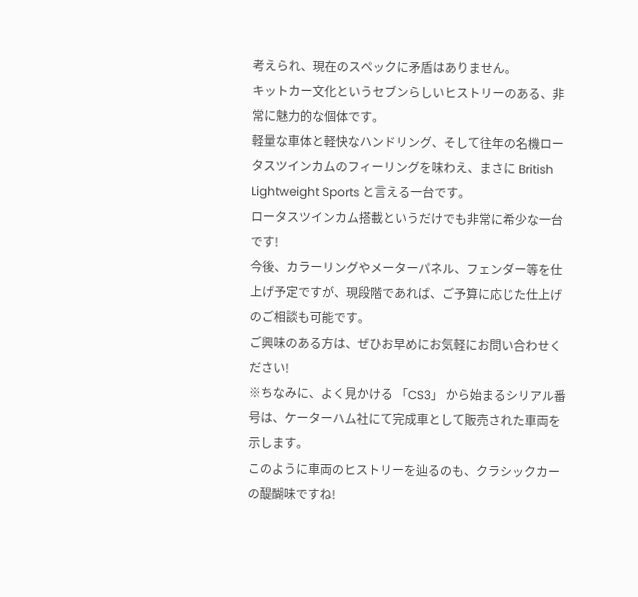考えられ、現在のスペックに矛盾はありません。
キットカー文化というセブンらしいヒストリーのある、非常に魅力的な個体です。
軽量な車体と軽快なハンドリング、そして往年の名機ロータスツインカムのフィーリングを味わえ、まさに British Lightweight Sports と言える一台です。
ロータスツインカム搭載というだけでも非常に希少な一台です!
今後、カラーリングやメーターパネル、フェンダー等を仕上げ予定ですが、現段階であれば、ご予算に応じた仕上げのご相談も可能です。
ご興味のある方は、ぜひお早めにお気軽にお問い合わせください!
※ちなみに、よく見かける 「CS3」 から始まるシリアル番号は、ケーターハム社にて完成車として販売された車両を示します。
このように車両のヒストリーを辿るのも、クラシックカーの醍醐味ですね!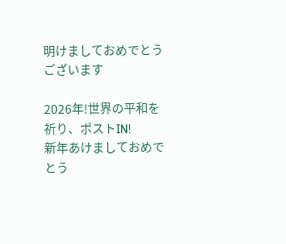明けましておめでとうございます

2026年!世界の平和を祈り、ポストIN!
新年あけましておめでとう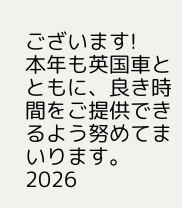ございます!
本年も英国車とともに、良き時間をご提供できるよう努めてまいります。
2026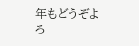年もどうぞよろ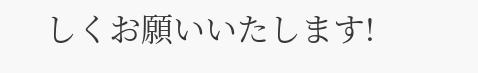しくお願いいたします!